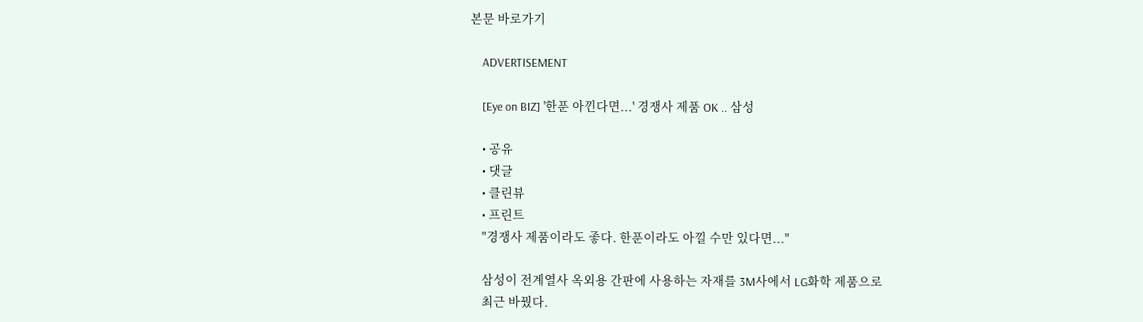본문 바로가기

    ADVERTISEMENT

    [Eye on BIZ] '한푼 아낀다면...' 경쟁사 제품 OK .. 삼성

    • 공유
    • 댓글
    • 클린뷰
    • 프린트
    "경쟁사 제품이라도 좋다. 한푼이라도 아낄 수만 있다면..."

    삼성이 전계열사 옥외용 간판에 사용하는 자재를 3M사에서 LG화학 제품으로
    최근 바꿨다.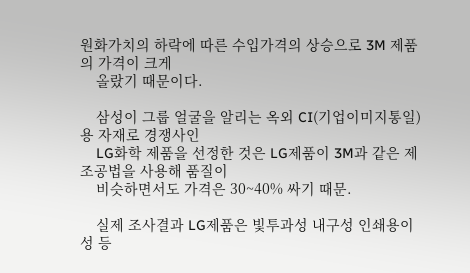원화가치의 하락에 따른 수입가격의 상승으로 3M 제품의 가격이 크게
    올랐기 때문이다.

    삼성이 그룹 얼굴을 알리는 옥외 CI(기업이미지통일)용 자재로 경쟁사인
    LG화학 제품을 선정한 것은 LG제품이 3M과 같은 제조공법을 사용해 품질이
    비슷하면서도 가격은 30~40% 싸기 때문.

    실제 조사결과 LG제품은 빛투과성 내구성 인쇄용이성 등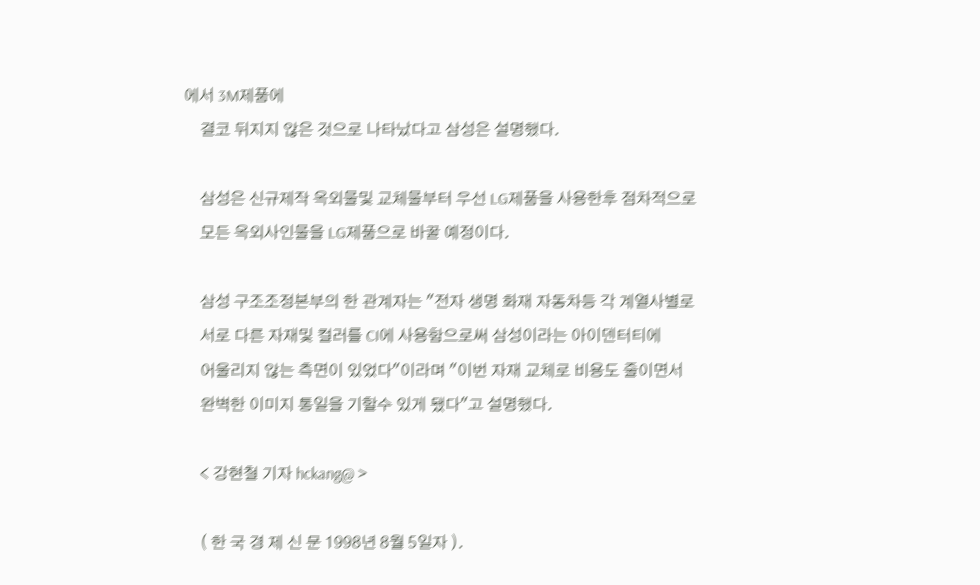에서 3M제품에
    결코 뒤지지 않은 것으로 나타났다고 삼성은 설명했다.

    삼성은 신규제작 옥외물및 교체물부터 우선 LG제품을 사용한후 점차적으로
    모든 옥외사인물을 LG제품으로 바꿀 예정이다.

    삼성 구조조정본부의 한 관계자는 "전자 생명 화재 자동차등 각 계열사별로
    서로 다른 자재및 컬러를 CI에 사용함으로써 삼성이라는 아이덴터티에
    어울리지 않는 측면이 있었다"이라며 "이번 자재 교체로 비용도 줄이면서
    완벽한 이미지 통일을 기할수 있게 됐다"고 설명했다.

    < 강현철 기자 hckang@ >

    ( 한 국 경 제 신 문 1998년 8월 5일자 ).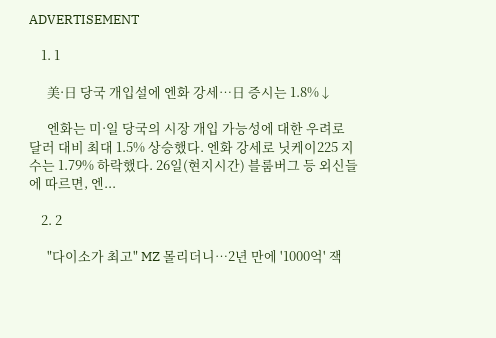ADVERTISEMENT

    1. 1

      美·日 당국 개입설에 엔화 강세…日 증시는 1.8%↓

      엔화는 미·일 당국의 시장 개입 가능성에 대한 우려로 달러 대비 최대 1.5% 상승했다. 엔화 강세로 닛케이225 지수는 1.79% 하락했다. 26일(현지시간) 블룸버그 등 외신들에 따르면, 엔...

    2. 2

      "다이소가 최고" MZ 몰리더니…2년 만에 '1000억' 잭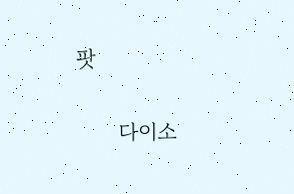팟

      다이소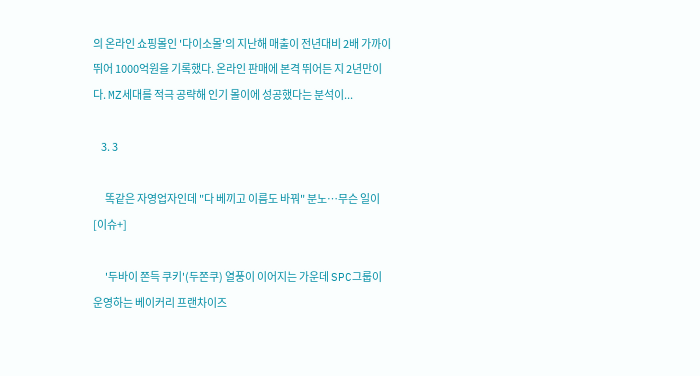의 온라인 쇼핑몰인 '다이소몰'의 지난해 매출이 전년대비 2배 가까이 뛰어 1000억원을 기록했다. 온라인 판매에 본격 뛰어든 지 2년만이다. MZ세대를 적극 공략해 인기 몰이에 성공했다는 분석이...

    3. 3

      똑같은 자영업자인데 "다 베끼고 이름도 바꿔" 분노…무슨 일이 [이슈+]

      '두바이 쫀득 쿠키'(두쫀쿠) 열풍이 이어지는 가운데 SPC그룹이 운영하는 베이커리 프랜차이즈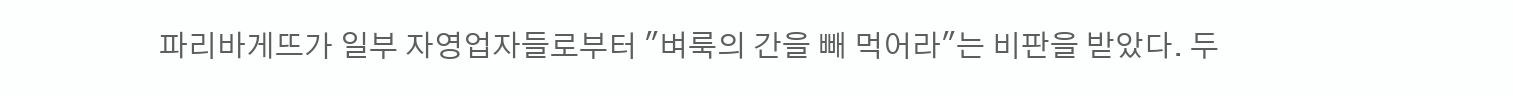파리바게뜨가 일부 자영업자들로부터 "벼룩의 간을 빼 먹어라"는 비판을 받았다. 두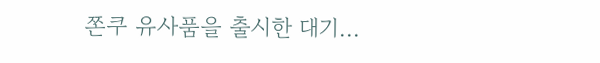쫀쿠 유사품을 출시한 대기...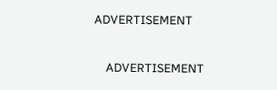ADVERTISEMENT

    ADVERTISEMENT